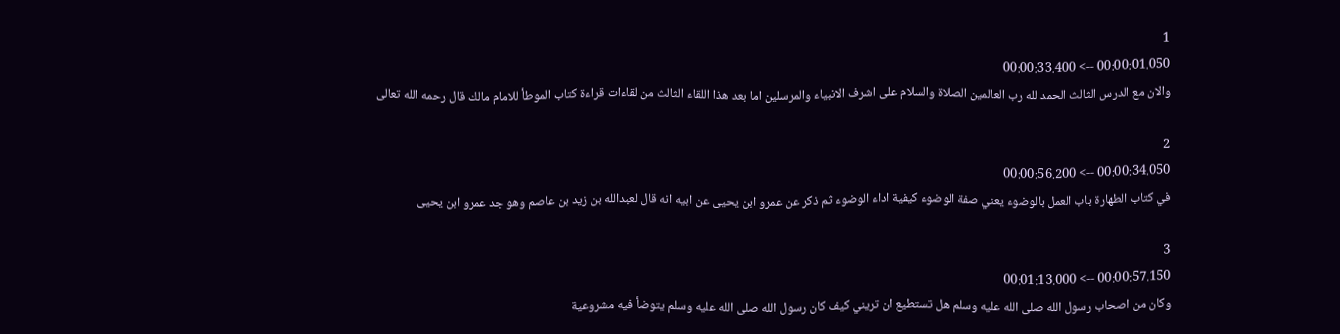1
00:00:01.050 --> 00:00:33.400
والان مع الدرس الثالث الحمد لله رب العالمين الصلاة والسلام على اشرف الانبياء والمرسلين اما بعد هذا اللقاء الثالث من لقاءات قراءة كتاب الموطأ للامام مالك قال رحمه الله تعالى

2
00:00:34.050 --> 00:00:56.200
في كتاب الطهارة باب العمل بالوضوء يعني صفة الوضوء كيفية اداء الوضوء ثم ذكر عن عمرو ابن يحيى عن ابيه انه قال لعبدالله بن زيد بن عاصم وهو جد عمرو ابن يحيى

3
00:00:57.150 --> 00:01:13.000
وكان من اصحاب رسول الله صلى الله عليه وسلم هل تستطيع ان تريني كيف كان رسول الله صلى الله عليه وسلم يتوضأ فيه مشروعية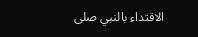الاقتداء بالنبي صلى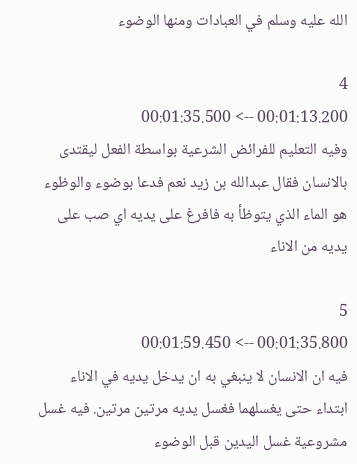الله عليه وسلم في العبادات ومنها الوضوء

4
00:01:13.200 --> 00:01:35.500
وفيه التعليم للفرائض الشرعية بواسطة الفعل ليقتدى بالانسان فقال عبدالله بن زيد نعم فدعا بوضوء والوظوء هو الماء الذي يتوظأ به فافرغ على يديه اي صب على يديه من الاناء

5
00:01:35.800 --> 00:01:59.450
فيه ان الانسان لا ينبغي به ان يدخل يديه في الاناء ابتداء حتى يغسلهما فغسل يديه مرتين مرتين. فيه غسل مشروعية غسل اليدين قبل الوضوء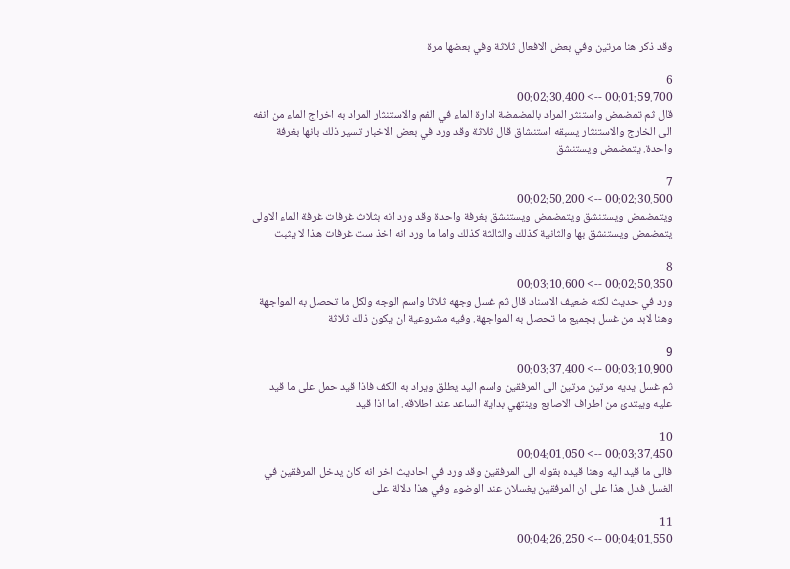وقد ذكر هنا مرتين وفي بعض الافعال ثلاثة وفي بعضها مرة

6
00:01:59.700 --> 00:02:30.400
قال ثم تمضمض واستنثر المراد بالمضمضة ادارة الماء في الفم والاستنثار المراد به اخراج الماء من انفه الى الخارج والاستنثار يسبقه استنشاق قال ثلاثة وقد ورد في بعض الاخبار تسير ذلك بانها بغرفة واحدة. يتمضمض ويستنشق

7
00:02:30.500 --> 00:02:50.200
ويتمضمض ويستنشق ويتمضمض ويستنشق بغرفة واحدة وقد ورد انه بثلاث غرفات غرفة الماء الاولى يتمضمض ويستنشق بها والثانية كذلك والثالثة كذلك واما ما ورد انه اخذ ست غرفات هذا لا يثبت

8
00:02:50.350 --> 00:03:10.600
ورد في حديث لكنه ضعيف الاسناد قال ثم غسل وجهه ثلاثا واسم الوجه ولكل ما تحصل به المواجهة وهنا لابد من غسل بجميع ما تحصل به المواجهة. وفيه مشروعية ان يكون ذلك ثلاثة

9
00:03:10.900 --> 00:03:37.400
ثم غسل يديه مرتين مرتين الى المرفقين واسم اليد يطلق ويراد به الكف فاذا قيد حمل على ما قيد عليه ويبتدئ من اطراف الاصابع وينتهي بداية الساعد عند اطلاقه. اما اذا قيد

10
00:03:37.450 --> 00:04:01.050
فالى ما قيد اليه وهنا قيده بقوله الى المرفقين وقد ورد في احاديث اخر انه كان يدخل المرفقين في الغسل فدل هذا على ان المرفقين يغسلان عند الوضوء وفي هذا دلالة على

11
00:04:01.550 --> 00:04:26.250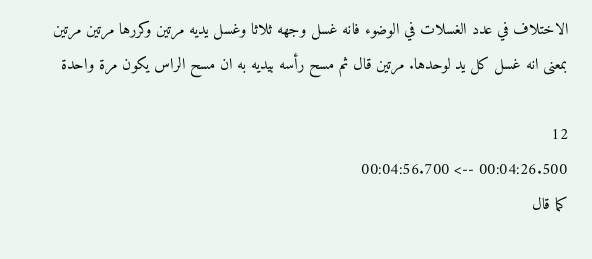الاختلاف في عدد الغسلات في الوضوء فانه غسل وجهه ثلاثا وغسل يديه مرتين وكررها مرتين مرتين بمعنى انه غسل كل يد لوحدها. مرتين قال ثم مسح رأسه بيديه به ان مسح الراس يكون مرة واحدة

12
00:04:26.500 --> 00:04:56.700
كما قال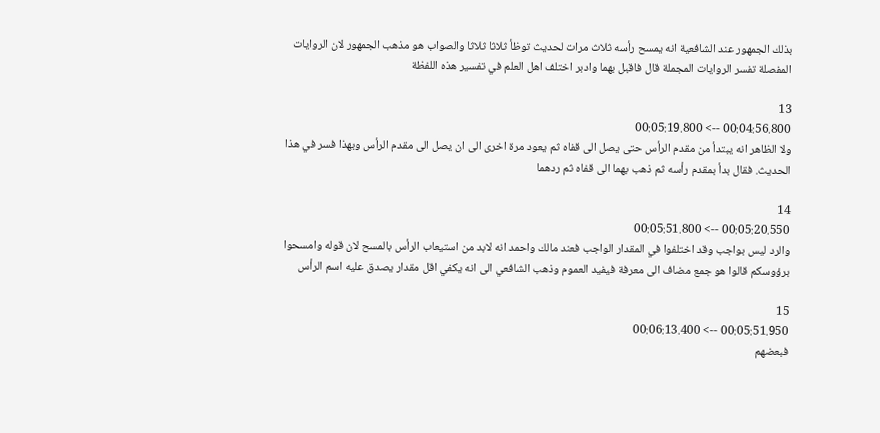بذلك الجمهور عند الشافعية انه يمسح رأسه ثلاث مرات لحديث توظأ ثلاثا ثلاثا والصواب هو مذهب الجمهور لان الروايات المفصلة تفسر الروايات المجملة قال فاقبل بهما وادبر اختلف اهل العلم في تفسير هذه اللفظة

13
00:04:56.800 --> 00:05:19.800
ولا الظاهر انه يبتدأ من مقدم الرأس حتى يصل الى قفاه ثم يعود مرة اخرى الى ان يصل الى مقدم الرأس وبهذا فسر في هذا الحديث. فقال بدأ بمقدم رأسه ثم ذهب بهما الى قفاه ثم ردهما

14
00:05:20.550 --> 00:05:51.800
والرد ليس بواجب وقد اختلفوا في المقدار الواجب فعند مالك واحمد انه لابد من استيعاب الرأس بالمسح لان قوله وامسحوا برؤوسكم قالوا هو جمع مضاف الى معرفة فيفيد العموم وذهب الشافعي الى انه يكفي اقل مقدار يصدق عليه اسم الرأس

15
00:05:51.950 --> 00:06:13.400
فبعضهم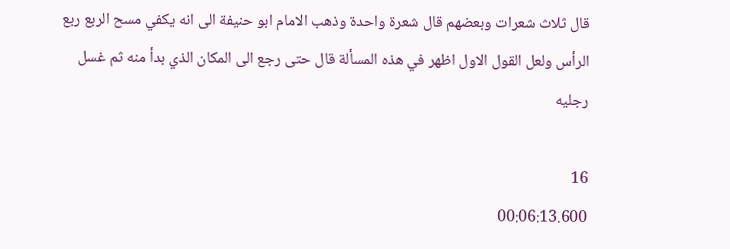قال ثلاث شعرات وبعضهم قال شعرة واحدة وذهب الامام ابو حنيفة الى انه يكفي مسح الربع ربع الرأس ولعل القول الاول اظهر في هذه المسألة قال حتى رجع الى المكان الذي بدأ منه ثم غسل رجليه

16
00:06:13.600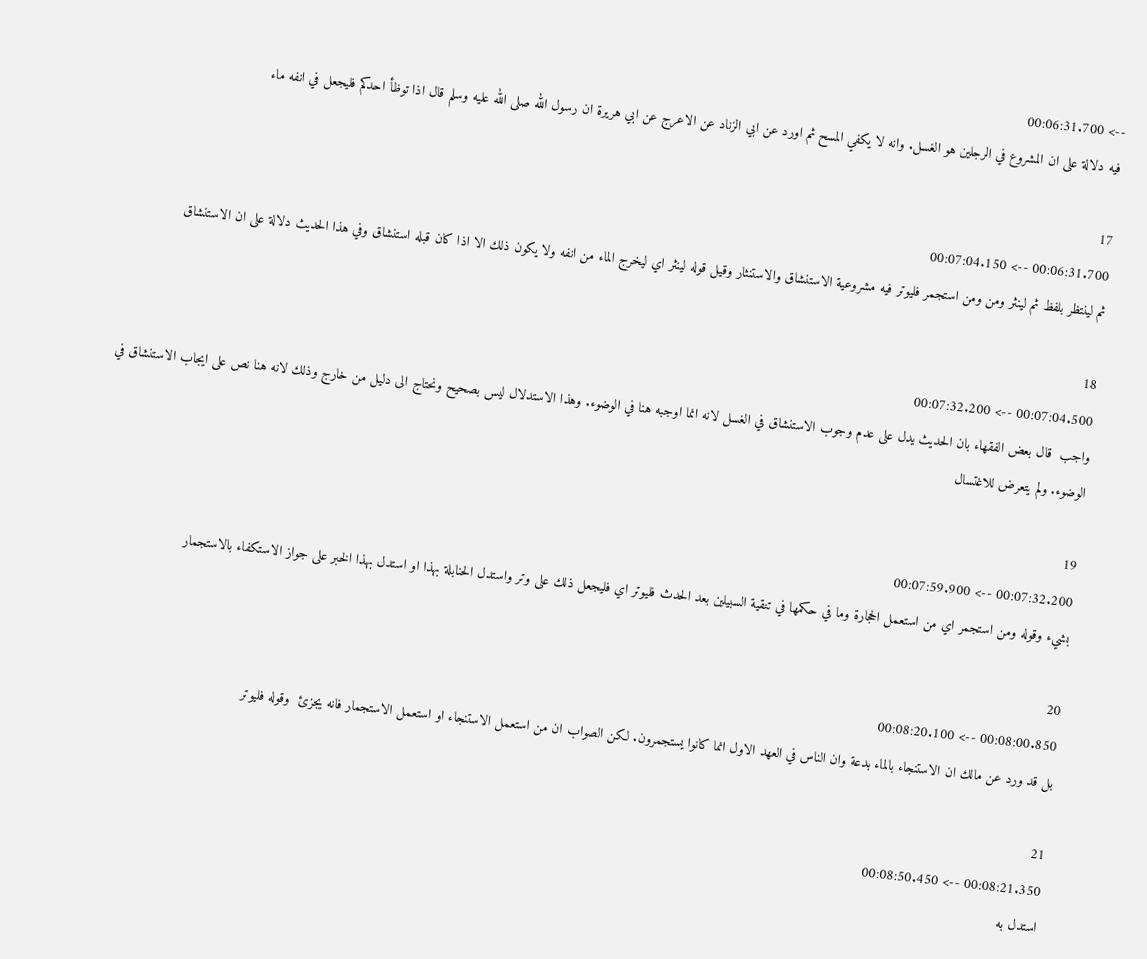--> 00:06:31.700
فيه دلالة على ان المشروع في الرجلين هو الغسل. وانه لا يكفي المسح ثم اورد عن ابي الزناد عن الاعرج عن ابي هريرة ان رسول الله صلى الله عليه وسلم قال اذا توظأ احدكم فليجعل في انفه ماء

17
00:06:31.700 --> 00:07:04.150
ثم لينتظر بلفظ ثم لينثر ومن ومن استجمر فليوتر فيه مشروعية الاستنشاق والاستنثار وقيل قوله لينثر اي ليخرج الماء من انفه ولا يكون ذلك الا اذا كان قبله استنشاق وفي هذا الحديث دلالة على ان الاستنشاق

18
00:07:04.500 --> 00:07:32.200
واجب  قال بعض الفقهاء بان الحديث يدل على عدم وجوب الاستنشاق في الغسل لانه انما اوجبه هنا في الوضوء. وهذا الاستدلال ليس بصحيح ونحتاج الى دليل من خارج وذلك لانه هنا نص على ايجاب الاستنشاق في الوضوء. ولم يتعرض للاغتسال

19
00:07:32.200 --> 00:07:59.900
بشيء وقوله ومن استجمر اي من استعمل الحجارة وما في حكمها في تنقية السبيلين بعد الحدث فليوتر اي فليجعل ذلك على وتر واستدل الحنابلة بهذا او استدل بهذا الخبر على جواز الاستكفاء بالاستجمار

20
00:08:00.850 --> 00:08:20.100
بل قد ورد عن مالك ان الاستنجاء بالماء بدعة وان الناس في العهد الاول انما كانوا يستجمرون. لكن الصواب ان من استعمل الاستنجاء او استعمل الاستجمار فانه يجزئ  وقوله فليوتر

21
00:08:21.350 --> 00:08:50.450
استدل به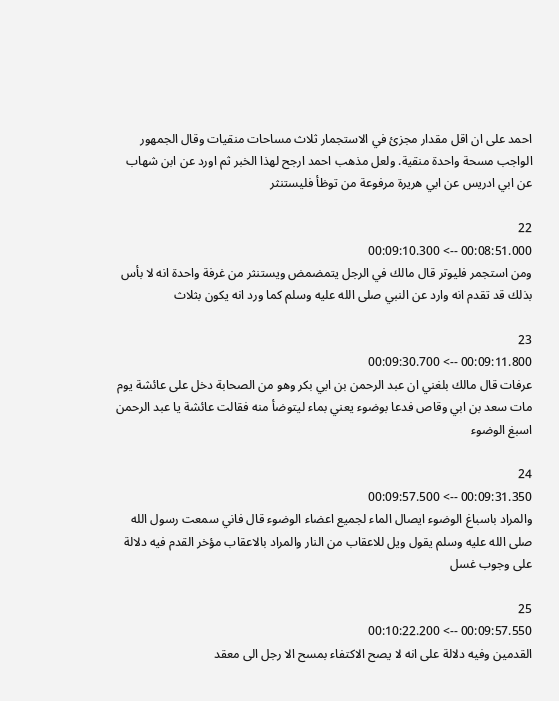احمد على ان اقل مقدار مجزئ في الاستجمار ثلاث مساحات منقيات وقال الجمهور الواجب مسحة واحدة منقية. ولعل مذهب احمد ارجح لهذا الخبر ثم اورد عن ابن شهاب عن ابي ادريس عن ابي هريرة مرفوعة من توظأ فليستنثر

22
00:08:51.000 --> 00:09:10.300
ومن استجمر فليوتر قال مالك في الرجل يتمضمض ويستنثر من غرفة واحدة انه لا بأس بذلك قد تقدم انه وارد عن النبي صلى الله عليه وسلم كما ورد انه يكون بثلاث

23
00:09:11.800 --> 00:09:30.700
عرفات قال مالك بلغني ان عبد الرحمن بن ابي بكر وهو من الصحابة دخل على عائشة يوم مات سعد بن ابي وقاص فدعا بوضوء يعني بماء ليتوضأ منه فقالت عائشة يا عبد الرحمن اسبغ الوضوء

24
00:09:31.350 --> 00:09:57.500
والمراد باسباغ الوضوء ايصال الماء لجميع اعضاء الوضوء قال فاني سمعت رسول الله صلى الله عليه وسلم يقول ويل للاعقاب من النار والمراد بالاعقاب مؤخر القدم فيه دلالة على وجوب غسل

25
00:09:57.550 --> 00:10:22.200
القدمين وفيه دلالة على انه لا يصح الاكتفاء بمسح الا رجل الى معقد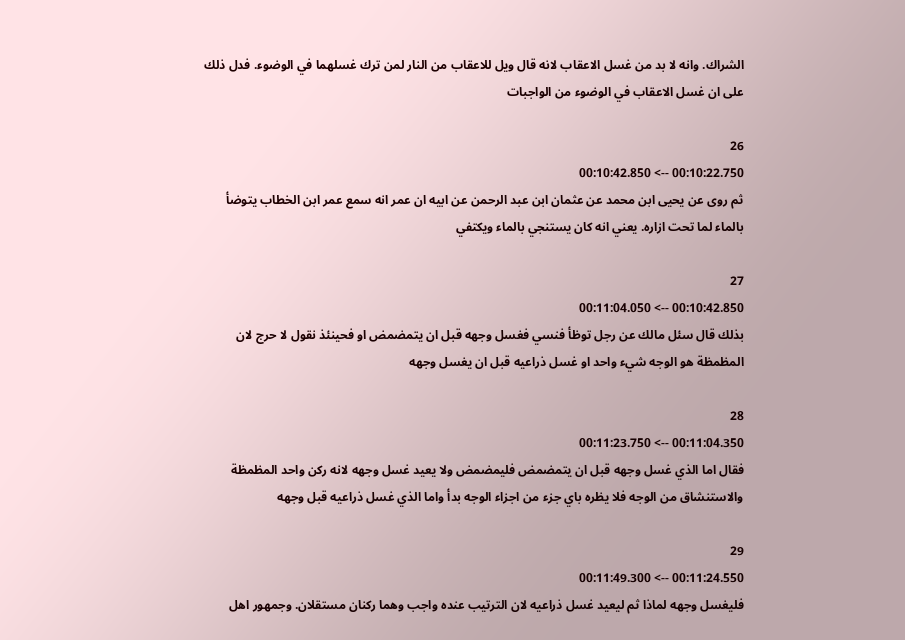الشراك. وانه لا بد من غسل الاعقاب لانه قال ويل للاعقاب من النار لمن ترك غسلهما في الوضوء. فدل ذلك على ان غسل الاعقاب في الوضوء من الواجبات

26
00:10:22.750 --> 00:10:42.850
ثم روى عن يحيى ابن محمد عن عثمان ابن عبد الرحمن عن ابيه ان عمر انه سمع عمر ابن الخطاب يتوضأ بالماء لما تحت ازاره. يعني انه كان يستنجي بالماء ويكتفي

27
00:10:42.850 --> 00:11:04.050
بذلك قال سئل مالك عن رجل توظأ فنسي فغسل وجهه قبل ان يتمضمض او فحينئذ نقول لا حرج لان المظمظة هو الوجه شيء واحد او غسل ذراعيه قبل ان يغسل وجهه

28
00:11:04.350 --> 00:11:23.750
فقال اما الذي غسل وجهه قبل ان يتمضمض فليمضمض ولا يعيد غسل وجهه لانه ركن واحد المظمظة والاستنشاق من الوجه فلا يظره باي جزء من اجزاء الوجه بدأ واما الذي غسل ذراعيه قبل وجهه

29
00:11:24.550 --> 00:11:49.300
فليغسل وجهه لماذا ثم ليعيد غسل ذراعيه لان الترتيب عنده واجب وهما ركنان مستقلان. وجمهور اهل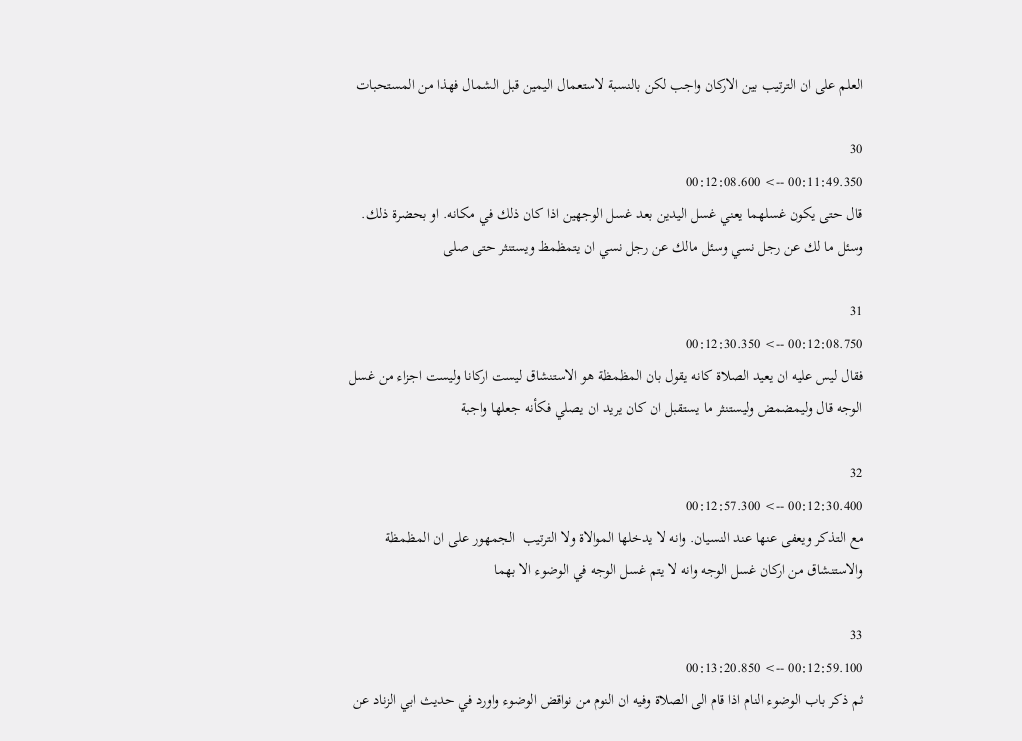العلم على ان الترتيب بين الاركان واجب لكن بالنسبة لاستعمال اليمين قبل الشمال فهذا من المستحبات

30
00:11:49.350 --> 00:12:08.600
قال حتى يكون غسلهما يعني غسل اليدين بعد غسل الوجهين اذا كان ذلك في مكانه. او بحضرة ذلك. وسئل ما لك عن رجل نسي وسئل مالك عن رجل نسي ان يتمظمظ ويستنثر حتى صلى

31
00:12:08.750 --> 00:12:30.350
فقال ليس عليه ان يعيد الصلاة كانه يقول بان المظمظة هو الاستنشاق ليست اركانا وليست اجزاء من غسل الوجه قال وليمضمض وليستنثر ما يستقبل ان كان يريد ان يصلي فكأنه جعلها واجبة

32
00:12:30.400 --> 00:12:57.300
مع التذكر ويعفى عنها عند النسيان. وانه لا يدخلها الموالاة ولا الترتيب  الجمهور على ان المظمظة والاستنشاق من اركان غسل الوجه وانه لا يتم غسل الوجه في الوضوء الا بهما

33
00:12:59.100 --> 00:13:20.850
ثم ذكر باب الوضوء النام اذا قام الى الصلاة وفيه ان النوم من نواقض الوضوء واورد في حديث ابي الزناد عن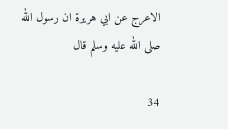الاعرج عن ابي هريرة ان رسول الله صلى الله عليه وسلم قال

34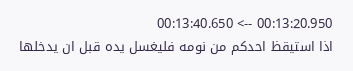00:13:20.950 --> 00:13:40.650
اذا استيقظ احدكم من نومه فليغسل يده قبل ان يدخلها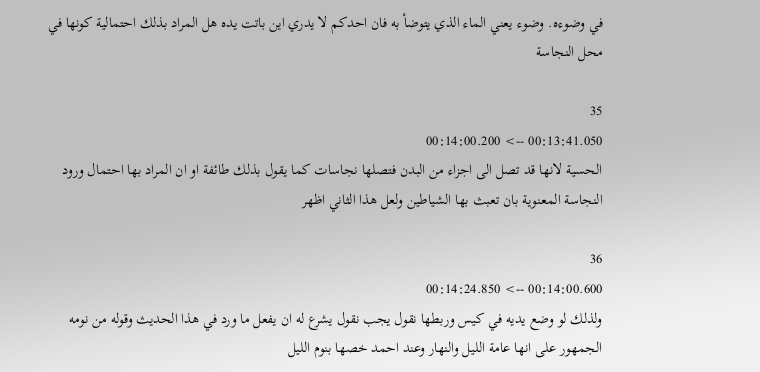في وضوءه. وضوء يعني الماء الذي يتوضأ به فان احدكم لا يدري اين باتت يده هل المراد بذلك احتمالية كونها في محل النجاسة

35
00:13:41.050 --> 00:14:00.200
الحسية لانها قد تصل الى اجزاء من البدن فتصلها نجاسات كما يقول بذلك طائفة او ان المراد بها احتمال ورود النجاسة المعنوية بان تعبث بها الشياطين ولعل هذا الثاني اظهر

36
00:14:00.600 --> 00:14:24.850
ولذلك لو وضع يديه في كيس وربطها نقول يجب نقول يشرع له ان يفعل ما ورد في هذا الحديث وقوله من نومه الجمهور على انها عامة الليل والنهار وعند احمد خصها بنوم الليل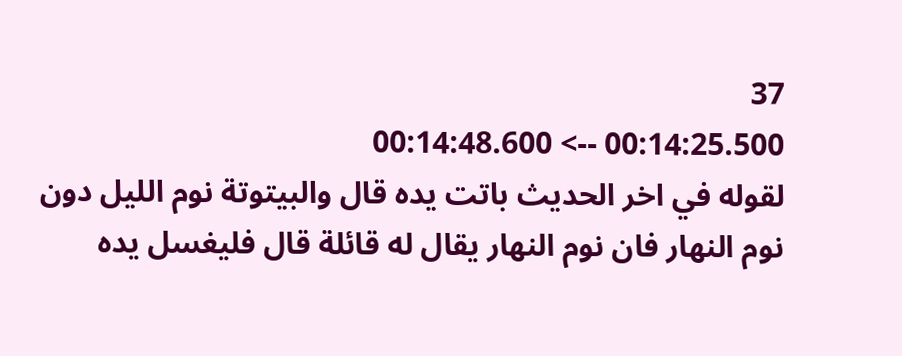37
00:14:25.500 --> 00:14:48.600
لقوله في اخر الحديث باتت يده قال والبيتوتة نوم الليل دون نوم النهار فان نوم النهار يقال له قائلة قال فليغسل يده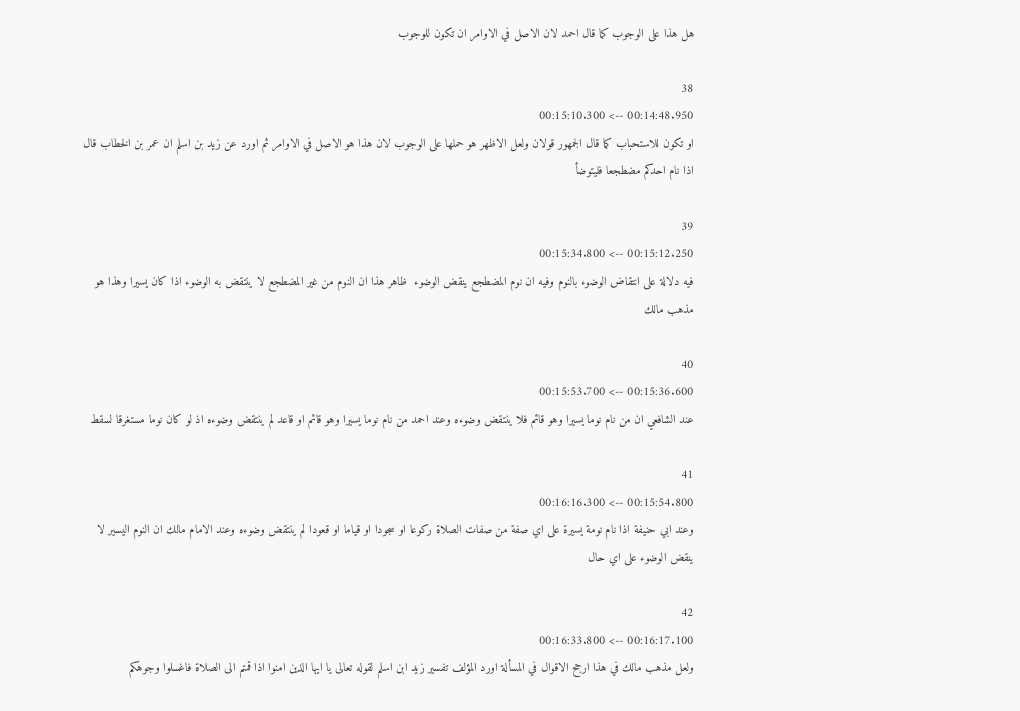هل هذا على الوجوب كما قال احمد لان الاصل في الاوامر ان تكون للوجوب

38
00:14:48.950 --> 00:15:10.300
او تكون للاستحباب كما قال الجمهور قولان ولعل الاظهر هو حملها على الوجوب لان هذا هو الاصل في الاوامر ثم اورد عن زيد بن اسلم ان عمر بن الخطاب قال اذا نام احدكم مضطجعا فليتوضأ

39
00:15:12.250 --> 00:15:34.800
فيه دلالة على انتقاض الوضوء بالنوم وفيه ان نوم المضطجع ينقض الوضوء  ظاهر هذا ان النوم من غير المضطجع لا ينتقض به الوضوء اذا كان يسيرا وهذا هو مذهب مالك

40
00:15:36.600 --> 00:15:53.700
عند الشافعي ان من نام نوما يسيرا وهو قائم فلا ينتقض وضوءه وعند احمد من نام نوما يسيرا وهو قائم او قاعد لم ينتقض وضوءه اذ لو كان نوما مستغرقا لسقط

41
00:15:54.800 --> 00:16:16.300
وعند ابي حنيفة اذا نام نومة يسيرة على اي صفة من صفات الصلاة ركوعا او سجودا او قياما او قعودا لم ينتقض وضوءه وعند الامام مالك ان النوم اليسير لا ينقض الوضوء على اي حال

42
00:16:17.100 --> 00:16:33.800
ولعل مذهب مالك في هذا ارجح الاقوال في المسألة اورد المؤلف تفسير زيد ابن اسلم لقوله تعالى يا ايها الذين امنوا اذا قمتم الى الصلاة فاغسلوا وجوهكم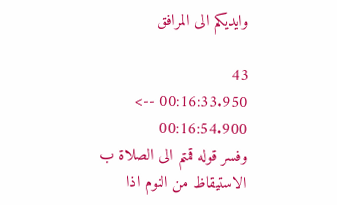وايديكم الى المرافق

43
00:16:33.950 --> 00:16:54.900
وفسر قوله قمتم الى الصلاة ب الاستيقاظ من النوم اذا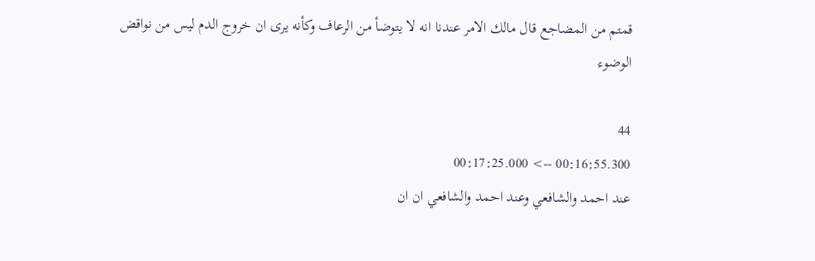قمتم من المضاجع قال مالك الامر عندنا انه لا يتوضأ من الرعاف وكأنه يرى ان خروج الدم ليس من نواقض الوضوء

44
00:16:55.300 --> 00:17:25.000
عند احمد والشافعي وعند احمد والشافعي ان ان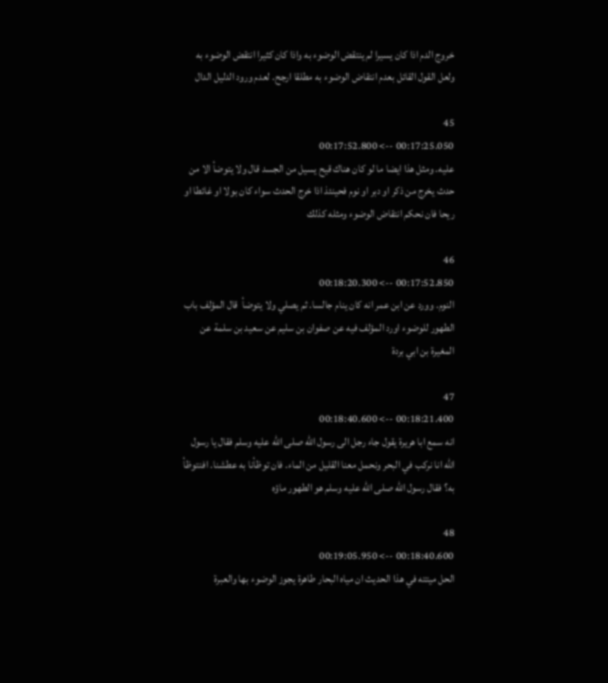خروج الدم اذا كان يسيرا لم ينتقض الوضوء به واذا كان كثيرا انتقض الوضوء به ولعل القول القائل بعدم انتقاض الوضوء به مطلقا ارجح. لعدم ورود الدليل الدال

45
00:17:25.050 --> 00:17:52.800
عليه. ومثل هذا ايضا ما لو كان هناك قيح يسيل من الجسد قال ولا يتوضأ الا من حدث يخرج من ذكر او دبر او نوم فحينئذ اذا خرج الحدث سواء كان بولا او غائطا او ريحا فان نحكم انتقاض الوضوء ومثله كذلك

46
00:17:52.850 --> 00:18:20.300
النوم. وورد عن ابن عمر انه كان ينام جالسا. ثم يصلي ولا يتوضأ  قال المؤلف باب الطهور للوضوء اورد المؤلف فيه عن صفوان بن سليم عن سعيد بن سلمة عن المغيرة بن ابي بردة

47
00:18:21.400 --> 00:18:40.600
انه سمع ابا هريرة يقول جاء رجل الى رسول الله صلى الله عليه وسلم فقال يا رسول الله انا نركب في البحر ونحمل معنا القليل من الماء. فان توظأنا به عطشنا. افنتوظأ به؟ فقال رسول الله صلى الله عليه وسلم هو الطهور ماؤه

48
00:18:40.600 --> 00:19:05.950
الحل ميتته في هذا الحديث ان مياه البحار طاهرة يجوز الوضوء بها والعبرة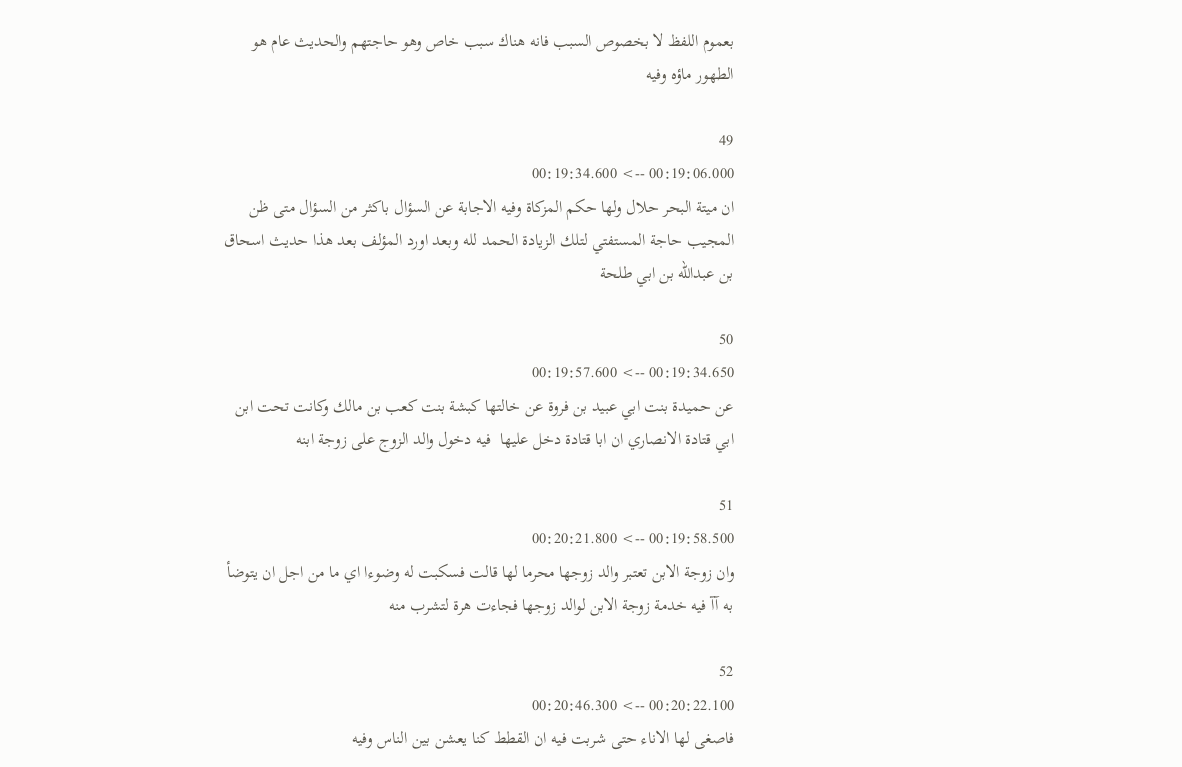بعموم اللفظ لا بخصوص السبب فانه هناك سبب خاص وهو حاجتهم والحديث عام هو الطهور ماؤه وفيه

49
00:19:06.000 --> 00:19:34.600
ان ميتة البحر حلال ولها حكم المزكاة وفيه الاجابة عن السؤال باكثر من السؤال متى ظن المجيب حاجة المستفتي لتلك الزيادة الحمد لله وبعد اورد المؤلف بعد هذا حديث اسحاق بن عبدالله بن ابي طلحة

50
00:19:34.650 --> 00:19:57.600
عن حميدة بنت ابي عبيد بن فروة عن خالتها كبشة بنت كعب بن مالك وكانت تحت ابن ابي قتادة الانصاري ان ابا قتادة دخل عليها  فيه دخول والد الزوج على زوجة ابنه

51
00:19:58.500 --> 00:20:21.800
وان زوجة الابن تعتبر والد زوجها محرما لها قالت فسكبت له وضوءا اي ما من اجل ان يتوضأ به آآ فيه خدمة زوجة الابن لوالد زوجها فجاءت هرة لتشرب منه

52
00:20:22.100 --> 00:20:46.300
فاصغى لها الاناء حتى شربت فيه ان القطط كنا يعشن بين الناس وفيه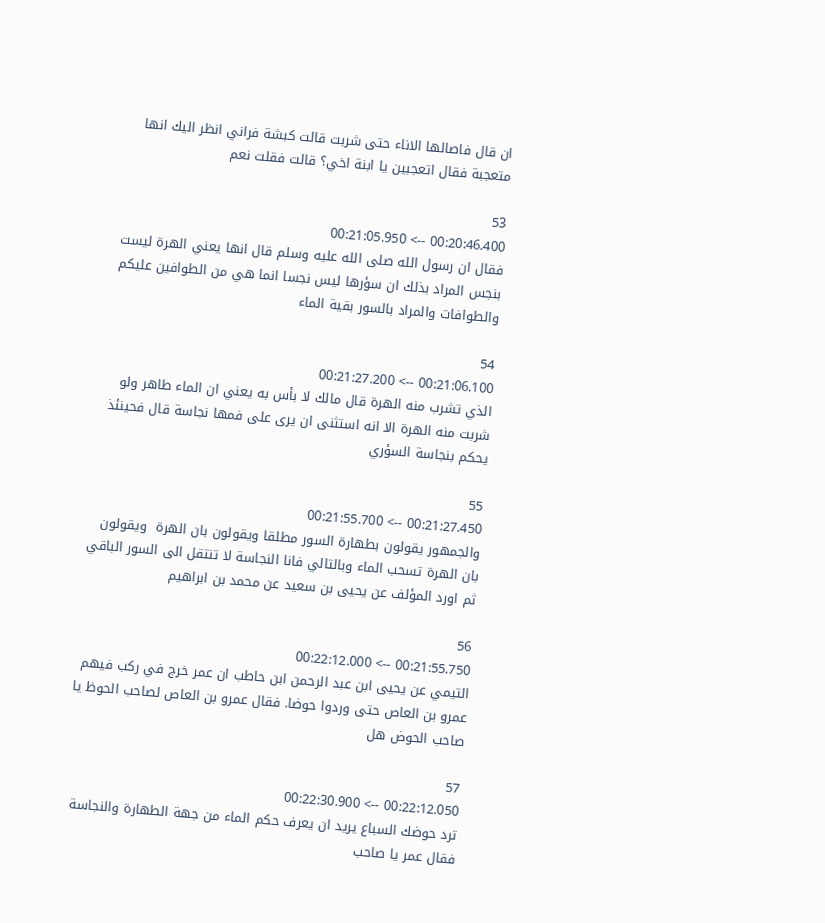ان قال فاصالها الاناء حتى شربت قالت كبشة فراني انظر اليك انها متعجبة فقال اتعجبين يا ابنة اخي؟ قالت فقلت نعم

53
00:20:46.400 --> 00:21:05.950
فقال ان رسول الله صلى الله عليه وسلم قال انها يعني الهرة ليست بنجس المراد بذلك ان سؤرها ليس نجسا انما هي من الطوافين عليكم والطوافات والمراد بالسور بقية الماء

54
00:21:06.100 --> 00:21:27.200
الذي تشرب منه الهرة قال مالك لا بأس به يعني ان الماء طاهر ولو شربت منه الهرة الا انه استثنى ان يرى على فمها نجاسة قال فحينئذ يحكم بنجاسة السؤري

55
00:21:27.450 --> 00:21:55.700
والجمهور يقولون بطهارة السور مطلقا ويقولون بان الهرة  ويقولون بان الهرة تسحب الماء وبالتالي فانا النجاسة لا تنتقل الى السور الباقي ثم اورد المؤلف عن يحيى بن سعيد عن محمد بن ابراهيم

56
00:21:55.750 --> 00:22:12.000
التيمي عن يحيى ابن عبد الرحمن ابن حاطب ان عمر خرج في ركب فيهم عمرو بن العاص حتى وردوا حوضا. فقال عمرو بن العاص لصاحب الحوظ يا صاحب الحوض هل

57
00:22:12.050 --> 00:22:30.900
ترد حوضك السباع يريد ان يعرف حكم الماء من جهة الطهارة والنجاسة فقال عمر يا صاحب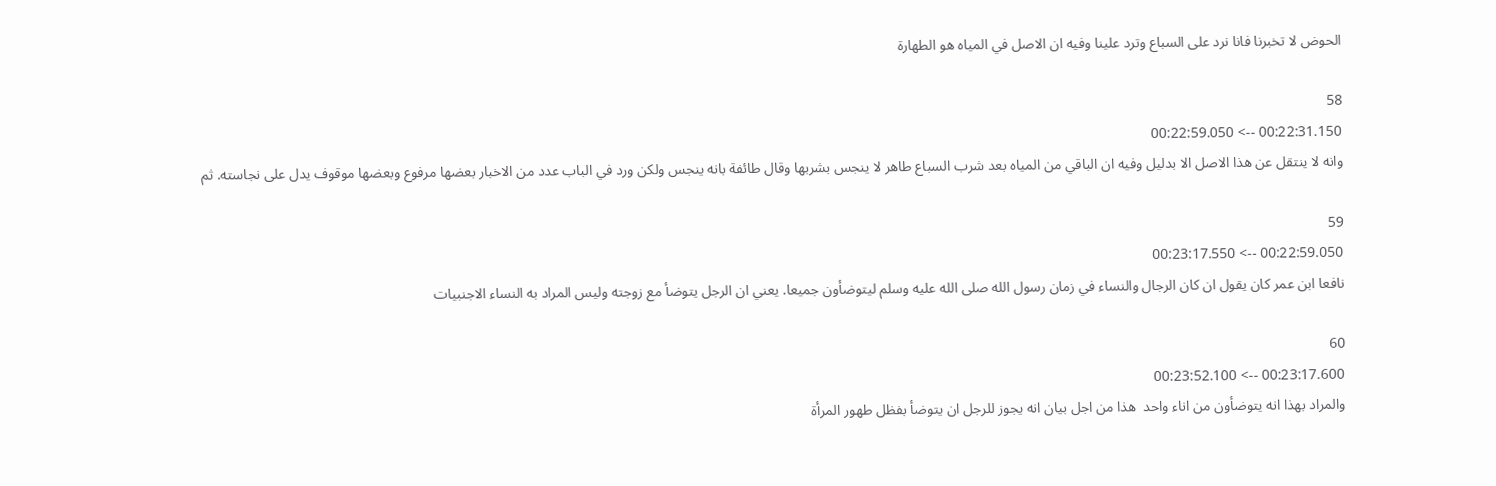الحوض لا تخبرنا فانا نرد على السباع وترد علينا وفيه ان الاصل في المياه هو الطهارة

58
00:22:31.150 --> 00:22:59.050
وانه لا ينتقل عن هذا الاصل الا بدليل وفيه ان الباقي من المياه بعد شرب السباع طاهر لا ينجس بشربها وقال طائفة بانه ينجس ولكن ورد في الباب عدد من الاخبار بعضها مرفوع وبعضها موقوف يدل على نجاسته. ثم

59
00:22:59.050 --> 00:23:17.550
نافعا ابن عمر كان يقول ان كان الرجال والنساء في زمان رسول الله صلى الله عليه وسلم ليتوضأون جميعا. يعني ان الرجل يتوضأ مع زوجته وليس المراد به النساء الاجنبيات

60
00:23:17.600 --> 00:23:52.100
والمراد بهذا انه يتوضأون من اناء واحد  هذا من اجل بيان انه يجوز للرجل ان يتوضأ بفظل طهور المرأة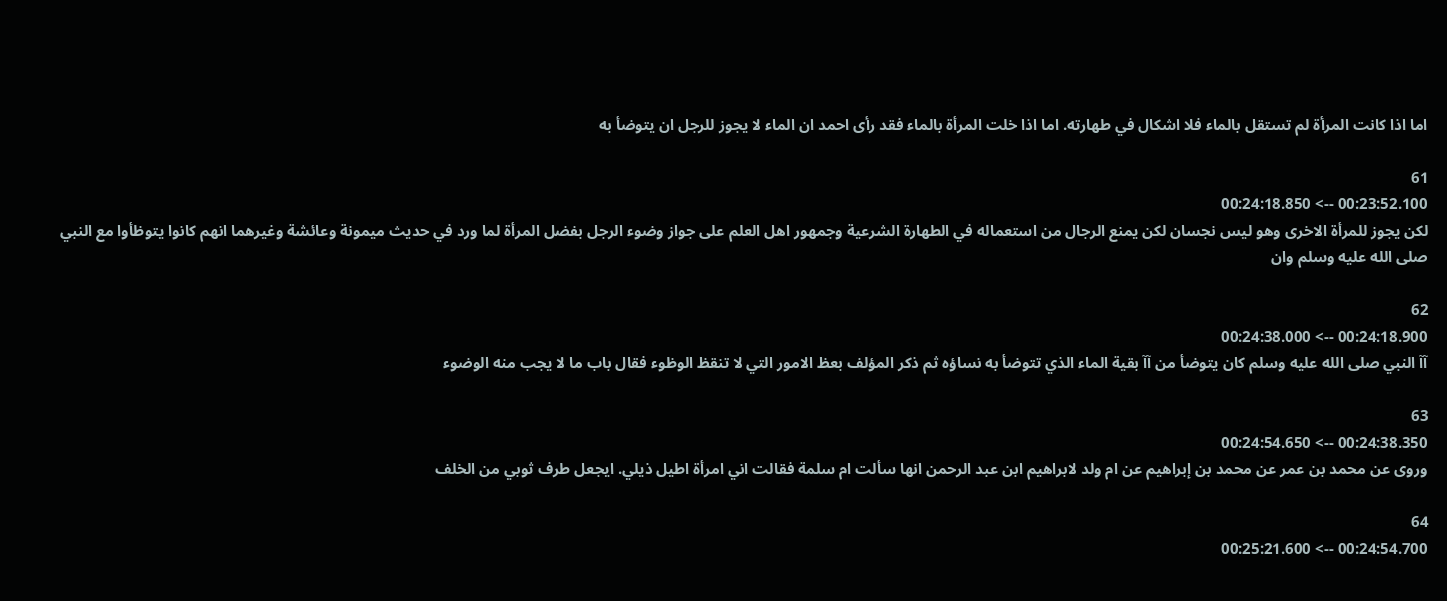اما اذا كانت المرأة لم تستقل بالماء فلا اشكال في طهارته. اما اذا خلت المرأة بالماء فقد رأى احمد ان الماء لا يجوز للرجل ان يتوضأ به

61
00:23:52.100 --> 00:24:18.850
لكن يجوز للمرأة الاخرى وهو ليس نجسان لكن يمنع الرجال من استعماله في الطهارة الشرعية وجمهور اهل العلم على جواز وضوء الرجل بفضل المرأة لما ورد في حديث ميمونة وعائشة وغيرهما انهم كانوا يتوظأوا مع النبي صلى الله عليه وسلم وان

62
00:24:18.900 --> 00:24:38.000
آآ النبي صلى الله عليه وسلم كان يتوضأ من آآ بقية الماء الذي تتوضأ به نساؤه ثم ذكر المؤلف بعظ الامور التي لا تنقظ الوظوء فقال باب ما لا يجب منه الوضوء

63
00:24:38.350 --> 00:24:54.650
وروى عن محمد بن عمر عن محمد بن إبراهيم عن ام ولد لابراهيم ابن عبد الرحمن انها سألت ام سلمة فقالت اني امرأة اطيل ذيلي. ايجعل طرف ثوبي من الخلف

64
00:24:54.700 --> 00:25:21.600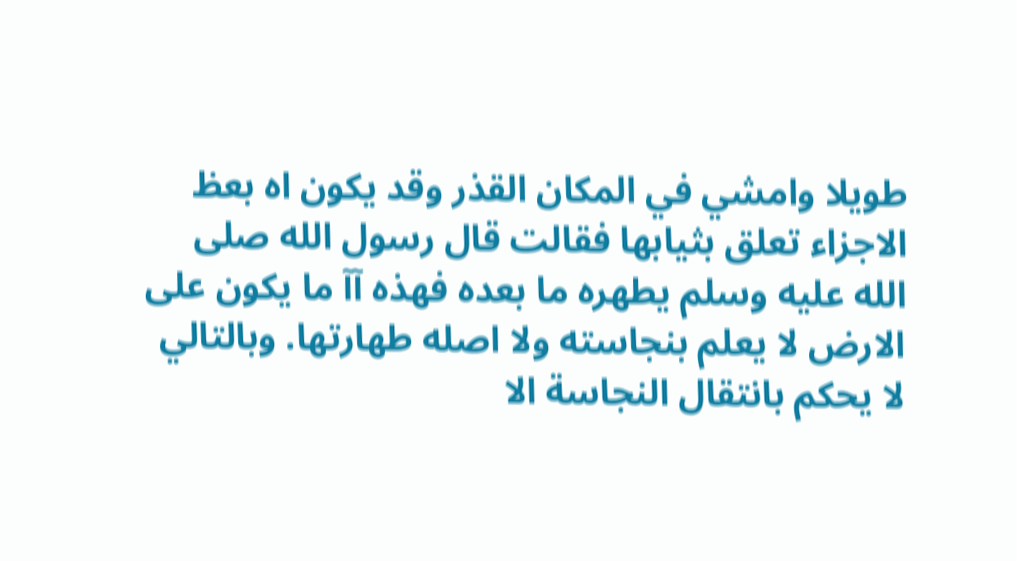طويلا وامشي في المكان القذر وقد يكون اه بعظ الاجزاء تعلق بثيابها فقالت قال رسول الله صلى الله عليه وسلم يطهره ما بعده فهذه آآ ما يكون على الارض لا يعلم بنجاسته ولا اصله طهارتها. وبالتالي لا يحكم بانتقال النجاسة الا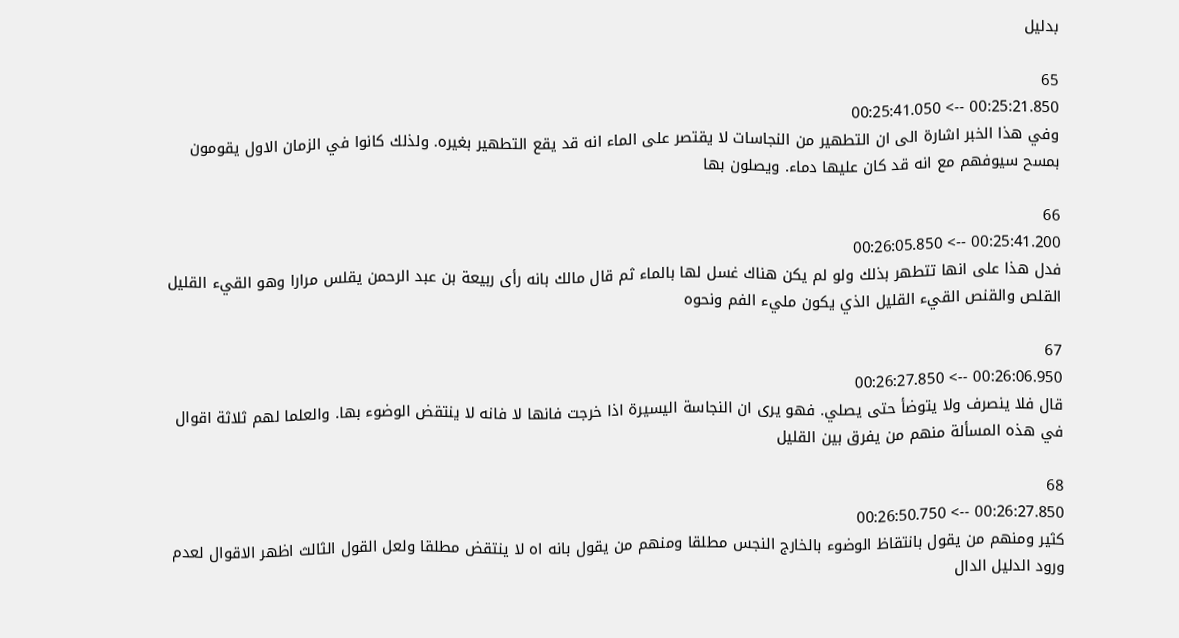بدليل

65
00:25:21.850 --> 00:25:41.050
وفي هذا الخبر اشارة الى ان التطهير من النجاسات لا يقتصر على الماء انه قد يقع التطهير بغيره. ولذلك كانوا في الزمان الاول يقومون بمسح سيوفهم مع انه قد كان عليها دماء. ويصلون بها

66
00:25:41.200 --> 00:26:05.850
فدل هذا على انها تتطهر بذلك ولو لم يكن هناك غسل لها بالماء ثم قال مالك بانه رأى ربيعة بن عبد الرحمن يقلس مرارا وهو القيء القليل القلص والقنص القيء القليل الذي يكون مليء الفم ونحوه

67
00:26:06.950 --> 00:26:27.850
قال فلا ينصرف ولا يتوضأ حتى يصلي. فهو يرى ان النجاسة اليسيرة اذا خرجت فانها لا فانه لا ينتقض الوضوء بها. والعلما لهم ثلاثة اقوال في هذه المسألة منهم من يفرق بين القليل

68
00:26:27.850 --> 00:26:50.750
كثير ومنهم من يقول بانتقاظ الوضوء بالخارج النجس مطلقا ومنهم من يقول بانه اه لا ينتقض مطلقا ولعل القول الثالث اظهر الاقوال لعدم ورود الدليل الدال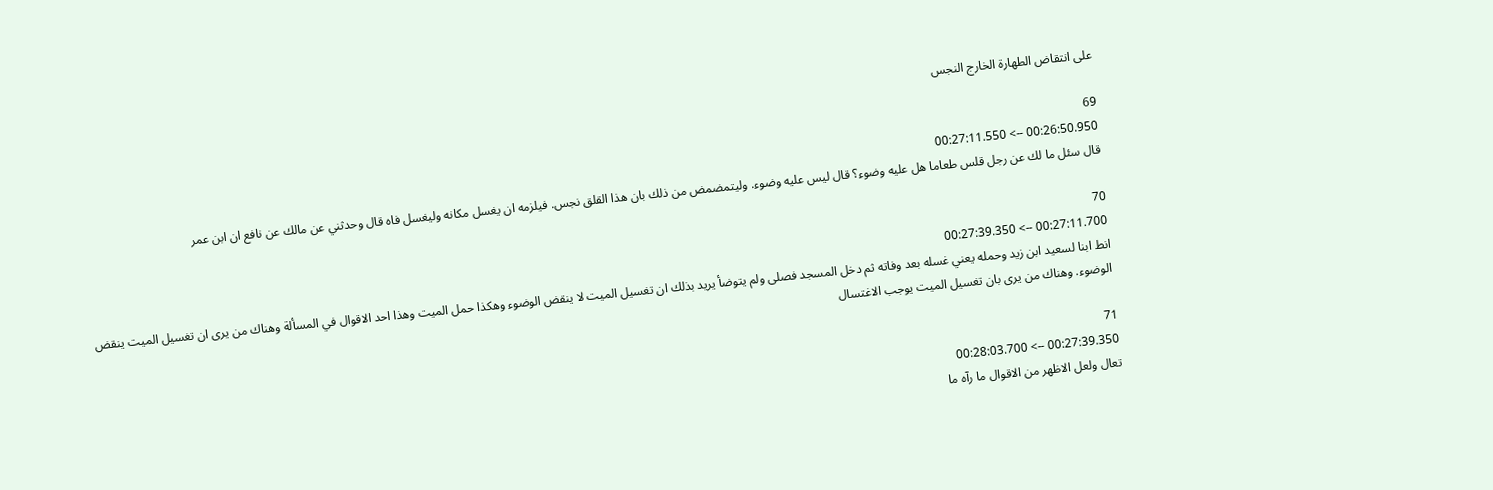على انتقاض الطهارة الخارج النجس

69
00:26:50.950 --> 00:27:11.550
قال سئل ما لك عن رجل قلس طعاما هل عليه وضوء؟ قال ليس عليه وضوء. وليتمضمض من ذلك بان هذا القلق نجس. فيلزمه ان يغسل مكانه وليغسل فاه قال وحدثني عن مالك عن نافع ان ابن عمر

70
00:27:11.700 --> 00:27:39.350
انط ابنا لسعيد ابن زيد وحمله يعني غسله بعد وفاته ثم دخل المسجد فصلى ولم يتوضأ يريد بذلك ان تغسيل الميت لا ينقض الوضوء وهكذا حمل الميت وهذا احد الاقوال في المسألة وهناك من يرى ان تغسيل الميت ينقض الوضوء. وهناك من يرى بان تغسيل الميت يوجب الاغتسال

71
00:27:39.350 --> 00:28:03.700
تعال ولعل الاظهر من الاقوال ما رآه ما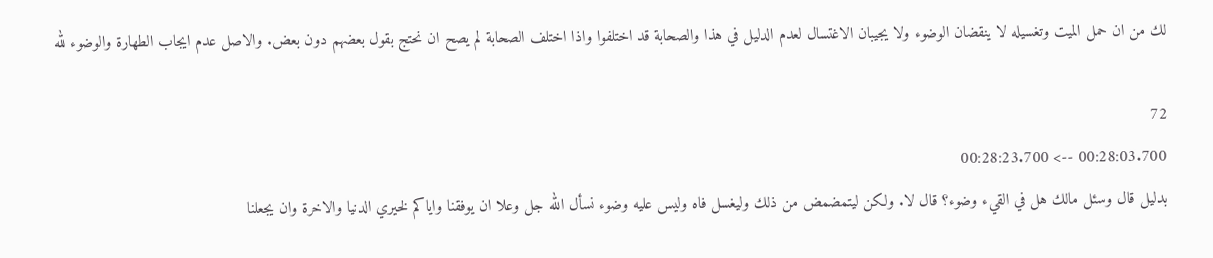لك من ان حمل الميت وتغسيله لا ينقضان الوضوء ولا يجيبان الاغتسال لعدم الدليل في هذا والصحابة قد اختلفوا واذا اختلف الصحابة لم يصح ان نحتج بقول بعضهم دون بعض. والاصل عدم ايجاب الطهارة والوضوء لله

72
00:28:03.700 --> 00:28:23.700
بدليل قال وسئل مالك هل في القيء وضوء؟ قال لا. ولكن ليتمضمض من ذلك وليغسل فاه وليس عليه وضوء نسأل الله جل وعلا ان يوفقنا واياكم لخيري الدنيا والاخرة وان يجعلنا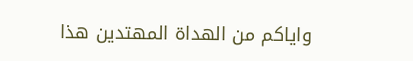واياكم من الهداة المهتدين هذا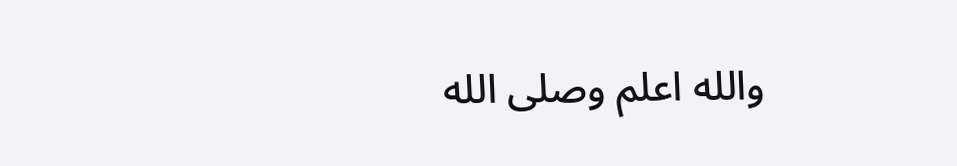والله اعلم وصلى الله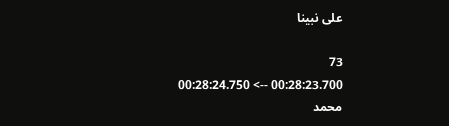على نبينا

73
00:28:23.700 --> 00:28:24.750
محمد